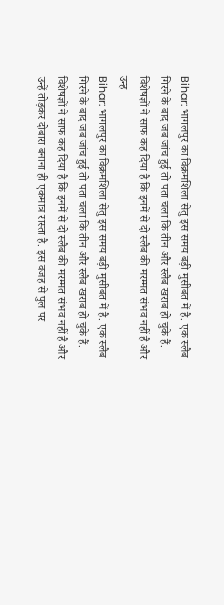Bihar: भागलपुर का विक्रमशिला सेतु इस समय बड़ी मुसीबत में है. एक स्लैब गिरने के बाद जब जांच हुई तो पता चला कि तीन और स्लैब खराब हो चुके हैं. विशेषज्ञों ने साफ कह दिया है कि इनमें से दो स्लैब की मरम्मत संभव नहीं है और उन्ह
Bihar: भागलपुर का विक्रमशिला सेतु इस समय बड़ी मुसीबत में है. एक स्लैब गिरने के बाद जब जांच हुई तो पता चला कि तीन और स्लैब खराब हो चुके हैं. विशेषज्ञों ने साफ कह दिया है कि इनमें से दो स्लैब की मरम्मत संभव नहीं है और उन्हें तोड़कर दोबारा बनाना ही एकमात्र रास्ता है. इस वजह से पुल पर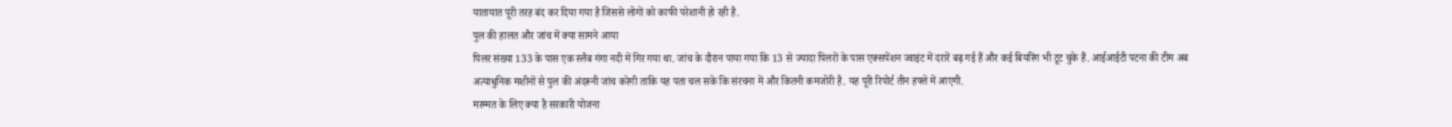यातायात पूरी तरह बंद कर दिया गया है जिससे लोगों को काफी परेशानी हो रही है.
पुल की हालत और जांच में क्या सामने आया
पिलर संख्या 133 के पास एक स्लैब गंगा नदी में गिर गया था. जांच के दौरान पाया गया कि 13 से ज्यादा पिलरों के पास एक्सपेंशन ज्वाइंट में दरारें बढ़ गई हैं और कई बियरिंग भी टूट चुके हैं. आईआईटी पटना की टीम अब अत्याधुनिक मशीनों से पुल की अंदरूनी जांच करेगी ताकि यह पता चल सके कि संरचना में और कितनी कमजोरी है. यह पूरी रिपोर्ट तीन हफ्ते में आएगी.
मरम्मत के लिए क्या है सरकारी योजना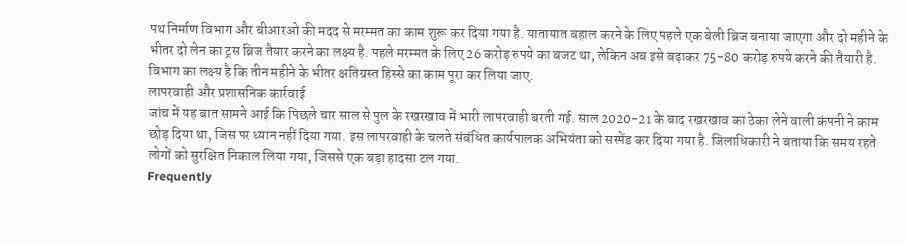पथ निर्माण विभाग और बीआरओ की मदद से मरम्मत का काम शुरू कर दिया गया है. यातायात बहाल करने के लिए पहले एक बेली ब्रिज बनाया जाएगा और दो महीने के भीतर दो लेन का ट्रस ब्रिज तैयार करने का लक्ष्य है. पहले मरम्मत के लिए 26 करोड़ रुपये का बजट था, लेकिन अब इसे बढ़ाकर 75-80 करोड़ रुपये करने की तैयारी है. विभाग का लक्ष्य है कि तीन महीने के भीतर क्षतिग्रस्त हिस्से का काम पूरा कर लिया जाए.
लापरवाही और प्रशासनिक कार्रवाई
जांच में यह बात सामने आई कि पिछले चार साल से पुल के रखरखाव में भारी लापरवाही बरती गई. साल 2020-21 के बाद रखरखाव का ठेका लेने वाली कंपनी ने काम छोड़ दिया था, जिस पर ध्यान नहीं दिया गया. इस लापरवाही के चलते संबंधित कार्यपालक अभियंता को सस्पेंड कर दिया गया है. जिलाधिकारी ने बताया कि समय रहते लोगों को सुरक्षित निकाल लिया गया, जिससे एक बड़ा हादसा टल गया.
Frequently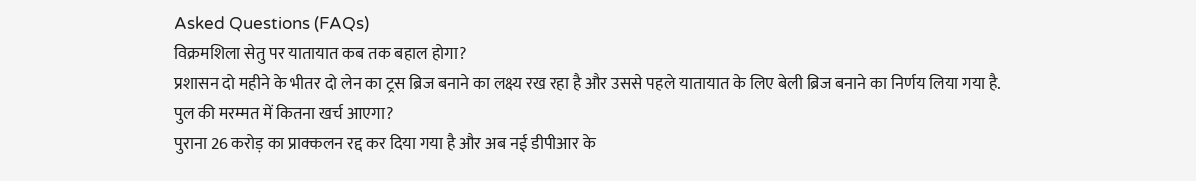Asked Questions (FAQs)
विक्रमशिला सेतु पर यातायात कब तक बहाल होगा?
प्रशासन दो महीने के भीतर दो लेन का ट्रस ब्रिज बनाने का लक्ष्य रख रहा है और उससे पहले यातायात के लिए बेली ब्रिज बनाने का निर्णय लिया गया है.
पुल की मरम्मत में कितना खर्च आएगा?
पुराना 26 करोड़ का प्राक्कलन रद्द कर दिया गया है और अब नई डीपीआर के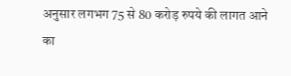अनुसार लगभग 75 से 80 करोड़ रुपये की लागत आने का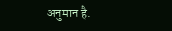अनुमान है.